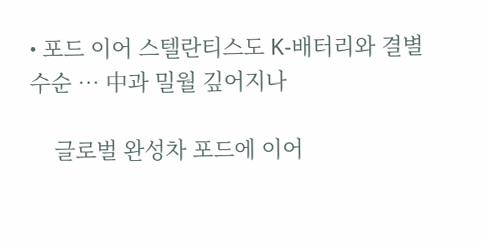• 포드 이어 스텔란티스도 K-배터리와 결별 수순 … 中과 밀월 깊어지나

    글로벌 완성차 포드에 이어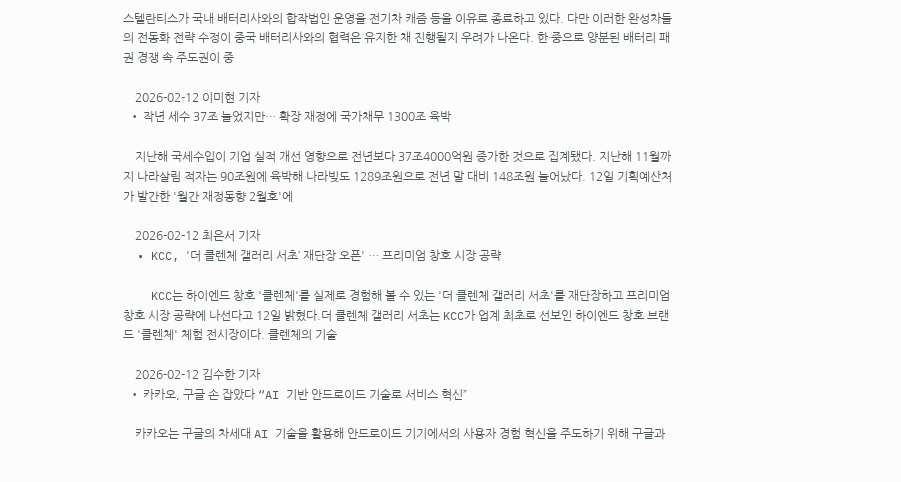스텔란티스가 국내 배터리사와의 합작법인 운영을 전기차 캐즘 등을 이유로 종료하고 있다. 다만 이러한 완성차들의 전동화 전략 수정이 중국 배터리사와의 협력은 유지한 채 진행될지 우려가 나온다. 한·중으로 양분된 배터리 패권 경쟁 속 주도권이 중

    2026-02-12 이미현 기자
  • 작년 세수 37조 늘었지만… 확장 재정에 국가채무 1300조 육박

    지난해 국세수입이 기업 실적 개선 영향으로 전년보다 37조4000억원 증가한 것으로 집계됐다. 지난해 11월까지 나라살림 적자는 90조원에 육박해 나라빚도 1289조원으로 전년 말 대비 148조원 늘어났다. 12일 기획예산처가 발간한 '월간 재정동향 2월호'에

    2026-02-12 최은서 기자
  • KCC, '더 클렌체 갤러리 서초’ 재단장 오픈' … 프리미엄 창호 시장 공략

    KCC는 하이엔드 창호 '클렌체'를 실제로 경험해 볼 수 있는 '더 클렌체 갤러리 서초'를 재단장하고 프리미엄 창호 시장 공략에 나선다고 12일 밝혔다.더 클렌체 갤러리 서초는 KCC가 업계 최초로 선보인 하이엔드 창호 브랜드 '클렌체' 체험 전시장이다. 클렌체의 기술

    2026-02-12 김수한 기자
  • 카카오, 구글 손 잡았다 “AI 기반 안드로이드 기술로 서비스 혁신”

    카카오는 구글의 차세대 AI 기술을 활용해 안드로이드 기기에서의 사용자 경험 혁신을 주도하기 위해 구글과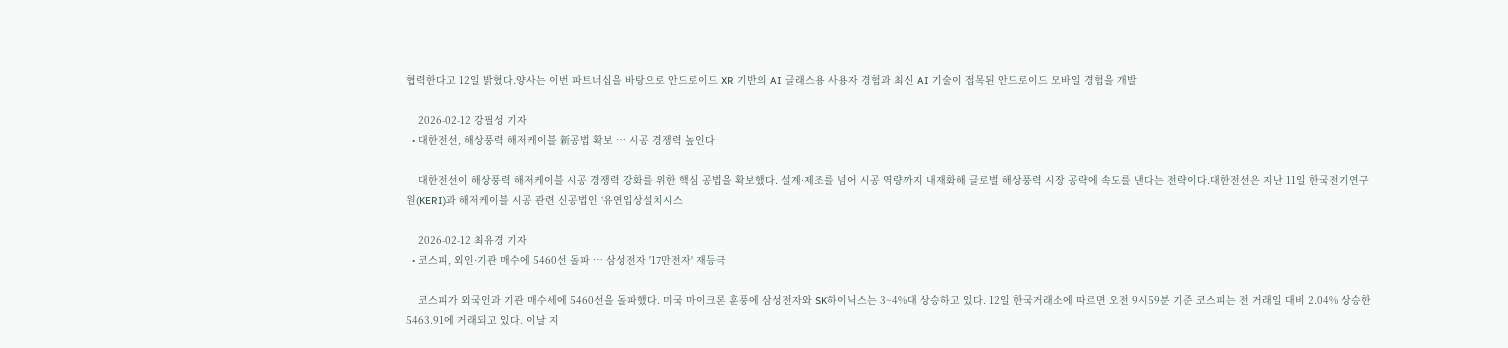협력한다고 12일 밝혔다.양사는 이번 파트너십을 바탕으로 안드로이드 XR 기반의 AI 글래스용 사용자 경험과 최신 AI 기술이 접목된 안드로이드 모바일 경험을 개발

    2026-02-12 강필성 기자
  • 대한전선, 해상풍력 해저케이블 新공법 확보 … 시공 경쟁력 높인다

    대한전선이 해상풍력 해저케이블 시공 경쟁력 강화를 위한 핵심 공법을 확보했다. 설계·제조를 넘어 시공 역량까지 내재화해 글로벌 해상풍력 시장 공략에 속도를 낸다는 전략이다.대한전선은 지난 11일 한국전기연구원(KERI)과 해저케이블 시공 관련 신공법인 ‘유연입상설치시스

    2026-02-12 최유경 기자
  • 코스피, 외인·기관 매수에 5460선 돌파 … 삼성전자 '17만전자' 재등극

    코스피가 외국인과 기관 매수세에 5460선을 돌파했다. 미국 마이크론 훈풍에 삼성전자와 SK하이닉스는 3~4%대 상승하고 있다. 12일 한국거래소에 따르면 오전 9시59분 기준 코스피는 전 거래일 대비 2.04% 상승한 5463.91에 거래되고 있다. 이날 지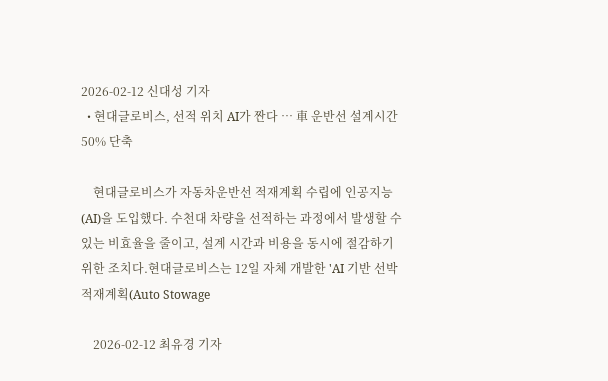2026-02-12 신대성 기자
  • 현대글로비스, 선적 위치 AI가 짠다 … 車 운반선 설계시간 50% 단축

    현대글로비스가 자동차운반선 적재계획 수립에 인공지능(AI)을 도입했다. 수천대 차량을 선적하는 과정에서 발생할 수 있는 비효율을 줄이고, 설계 시간과 비용을 동시에 절감하기 위한 조치다.현대글로비스는 12일 자체 개발한 'AI 기반 선박 적재계획(Auto Stowage

    2026-02-12 최유경 기자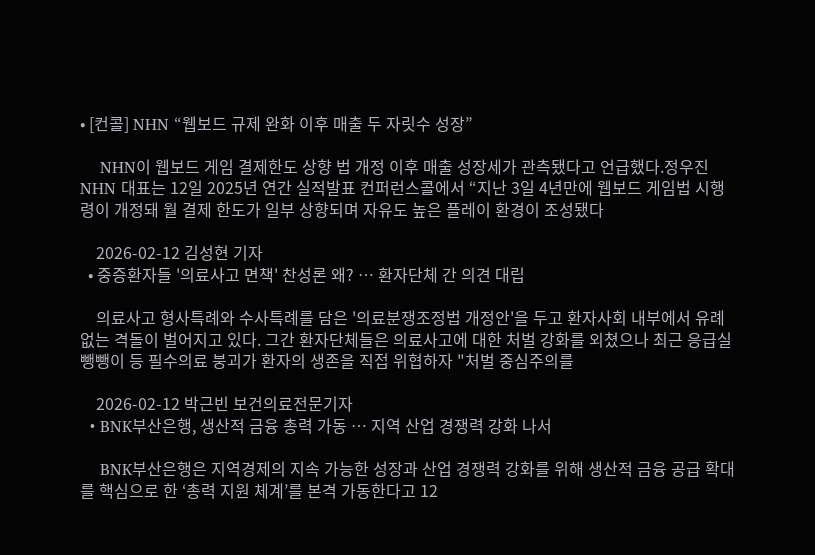• [컨콜] NHN “웹보드 규제 완화 이후 매출 두 자릿수 성장”

    NHN이 웹보드 게임 결제한도 상향 법 개정 이후 매출 성장세가 관측됐다고 언급했다.정우진 NHN 대표는 12일 2025년 연간 실적발표 컨퍼런스콜에서 “지난 3일 4년만에 웹보드 게임법 시행령이 개정돼 월 결제 한도가 일부 상향되며 자유도 높은 플레이 환경이 조성됐다

    2026-02-12 김성현 기자
  • 중증환자들 '의료사고 면책' 찬성론 왜? … 환자단체 간 의견 대립

    의료사고 형사특례와 수사특례를 담은 '의료분쟁조정법 개정안'을 두고 환자사회 내부에서 유례없는 격돌이 벌어지고 있다. 그간 환자단체들은 의료사고에 대한 처벌 강화를 외쳤으나 최근 응급실 뺑뺑이 등 필수의료 붕괴가 환자의 생존을 직접 위협하자 "처벌 중심주의를

    2026-02-12 박근빈 보건의료전문기자
  • BNK부산은행, 생산적 금융 총력 가동 … 지역 산업 경쟁력 강화 나서

    BNK부산은행은 지역경제의 지속 가능한 성장과 산업 경쟁력 강화를 위해 생산적 금융 공급 확대를 핵심으로 한 ‘총력 지원 체계’를 본격 가동한다고 12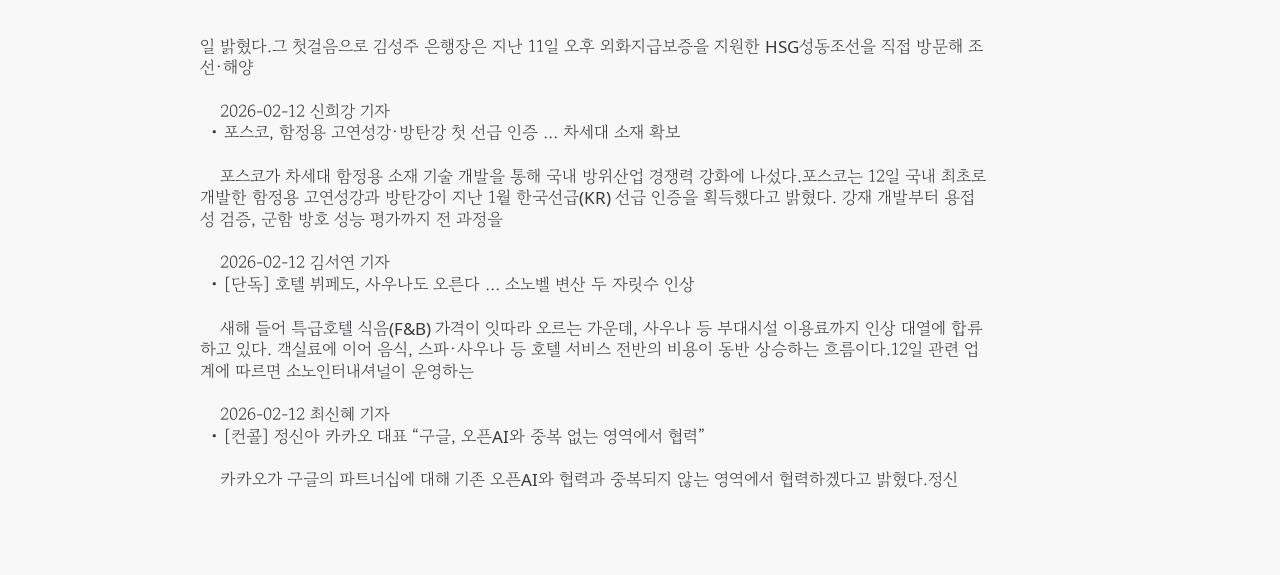일 밝혔다.그 첫걸음으로 김성주 은행장은 지난 11일 오후 외화지급보증을 지원한 HSG성동조선을 직접 방문해 조선·해양

    2026-02-12 신희강 기자
  • 포스코, 함정용 고연성강·방탄강 첫 선급 인증 … 차세대 소재 확보

    포스코가 차세대 함정용 소재 기술 개발을 통해 국내 방위산업 경쟁력 강화에 나섰다.포스코는 12일 국내 최초로 개발한 함정용 고연성강과 방탄강이 지난 1월 한국선급(KR) 선급 인증을 획득했다고 밝혔다. 강재 개발부터 용접성 검증, 군함 방호 성능 평가까지 전 과정을

    2026-02-12 김서연 기자
  • [단독] 호텔 뷔페도, 사우나도 오른다 … 소노벨 변산 두 자릿수 인상

    새해 들어 특급호텔 식음(F&B) 가격이 잇따라 오르는 가운데, 사우나 등 부대시설 이용료까지 인상 대열에 합류하고 있다. 객실료에 이어 음식, 스파·사우나 등 호텔 서비스 전반의 비용이 동반 상승하는 흐름이다.12일 관련 업계에 따르면 소노인터내셔널이 운영하는

    2026-02-12 최신혜 기자
  • [컨콜] 정신아 카카오 대표 “구글, 오픈AI와 중복 없는 영역에서 협력”

    카카오가 구글의 파트너십에 대해 기존 오픈AI와 협력과 중복되지 않는 영역에서 협력하겠다고 밝혔다.정신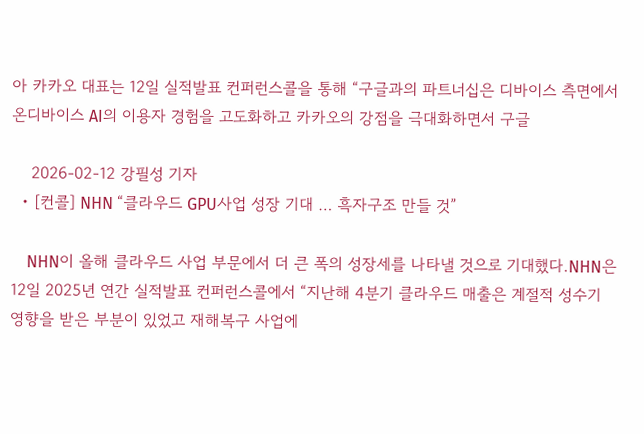아 카카오 대표는 12일 실적발표 컨퍼런스콜을 통해 “구글과의 파트너십은 디바이스 측면에서 온디바이스 AI의 이용자 경험을 고도화하고 카카오의 강점을 극대화하면서 구글

    2026-02-12 강필성 기자
  • [컨콜] NHN “클라우드 GPU사업 성장 기대 … 흑자구조 만들 것”

    NHN이 올해 클라우드 사업 부문에서 더 큰 폭의 성장세를 나타낼 것으로 기대했다.NHN은 12일 2025년 연간 실적발표 컨퍼런스콜에서 “지난해 4분기 클라우드 매출은 계절적 성수기 영향을 받은 부분이 있었고 재해복구 사업에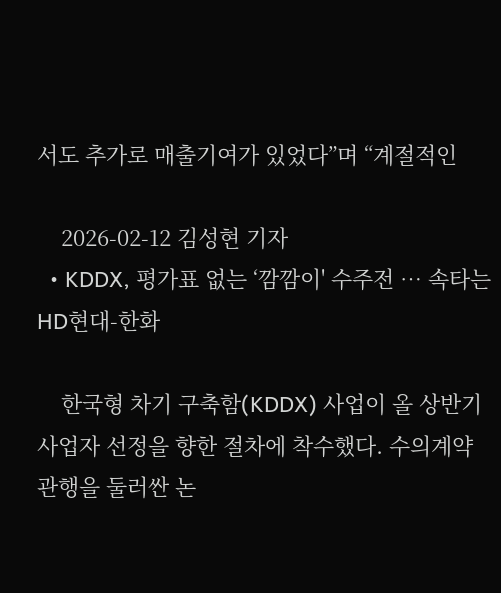서도 추가로 매출기여가 있었다”며 “계절적인

    2026-02-12 김성현 기자
  • KDDX, 평가표 없는 ‘깜깜이' 수주전 … 속타는 HD현대-한화

    한국형 차기 구축함(KDDX) 사업이 올 상반기 사업자 선정을 향한 절차에 착수했다. 수의계약 관행을 둘러싼 논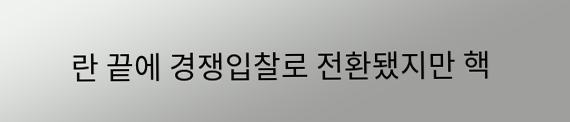란 끝에 경쟁입찰로 전환됐지만 핵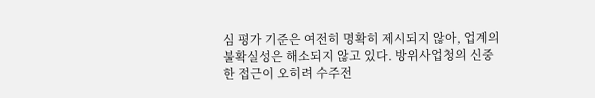심 평가 기준은 여전히 명확히 제시되지 않아, 업계의 불확실성은 해소되지 않고 있다. 방위사업청의 신중한 접근이 오히려 수주전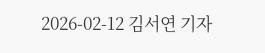2026-02-12 김서연 기자